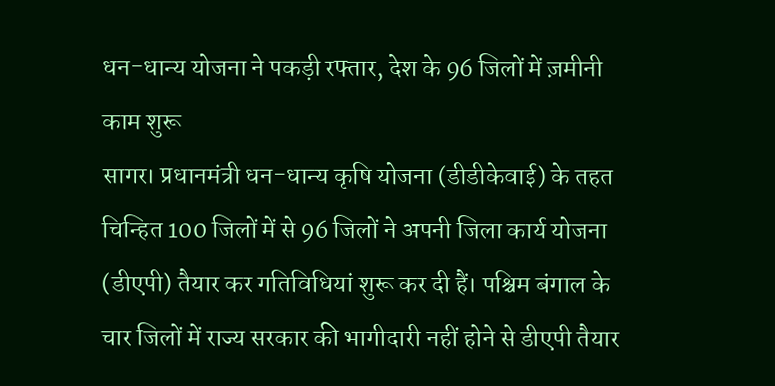धन-धान्य योजना ने पकड़ी रफ्तार, देश के 96 जिलों में ज़मीनी काम शुरू
सागर। प्रधानमंत्री धन-धान्य कृषि योजना (डीडीकेवाई) के तहत चिन्हित 100 जिलों में से 96 जिलों ने अपनी जिला कार्य योजना (डीएपी) तैयार कर गतिविधियां शुरू कर दी हैं। पश्चिम बंगाल के चार जिलों में राज्य सरकार की भागीदारी नहीं होने से डीएपी तैयार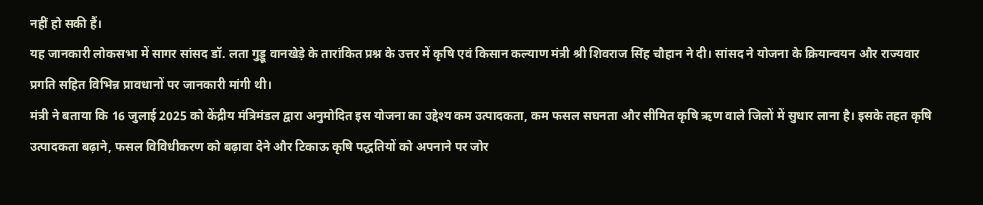नहीं हो सकी हैं।
यह जानकारी लोकसभा में सागर सांसद डॉ. लता गुड्डू वानखेड़े के तारांकित प्रश्न के उत्तर में कृषि एवं किसान कल्याण मंत्री श्री शिवराज सिंह चौहान ने दी। सांसद ने योजना के क्रियान्वयन और राज्यवार प्रगति सहित विभिन्न प्रावधानों पर जानकारी मांगी थी।
मंत्री ने बताया कि 16 जुलाई 2025 को केंद्रीय मंत्रिमंडल द्वारा अनुमोदित इस योजना का उद्देश्य कम उत्पादकता, कम फसल सघनता और सीमित कृषि ऋण वाले जिलों में सुधार लाना है। इसके तहत कृषि उत्पादकता बढ़ाने, फसल विविधीकरण को बढ़ावा देने और टिकाऊ कृषि पद्धतियों को अपनाने पर जोर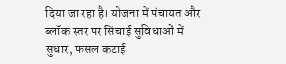दिया जा रहा है। योजना में पंचायत और ब्लॉक स्तर पर सिंचाई सुविधाओं में सुधार, फसल कटाई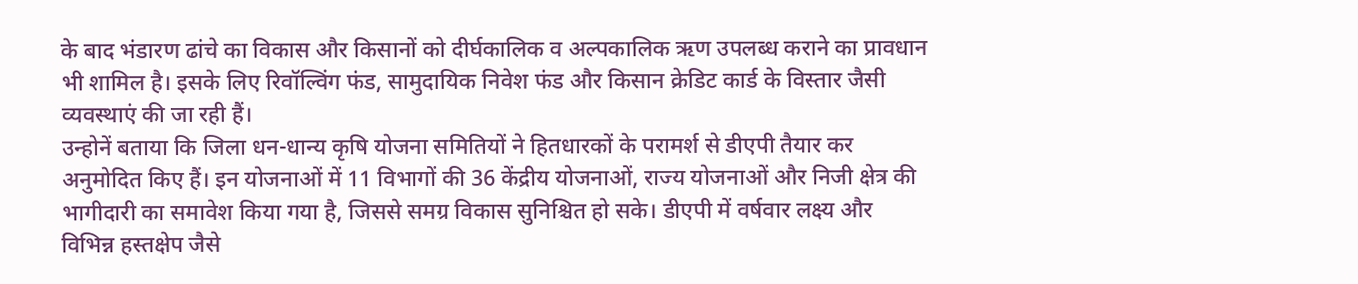के बाद भंडारण ढांचे का विकास और किसानों को दीर्घकालिक व अल्पकालिक ऋण उपलब्ध कराने का प्रावधान भी शामिल है। इसके लिए रिवॉल्विंग फंड, सामुदायिक निवेश फंड और किसान क्रेडिट कार्ड के विस्तार जैसी व्यवस्थाएं की जा रही हैं।
उन्होनें बताया कि जिला धन-धान्य कृषि योजना समितियों ने हितधारकों के परामर्श से डीएपी तैयार कर अनुमोदित किए हैं। इन योजनाओं में 11 विभागों की 36 केंद्रीय योजनाओं, राज्य योजनाओं और निजी क्षेत्र की भागीदारी का समावेश किया गया है, जिससे समग्र विकास सुनिश्चित हो सके। डीएपी में वर्षवार लक्ष्य और विभिन्न हस्तक्षेप जैसे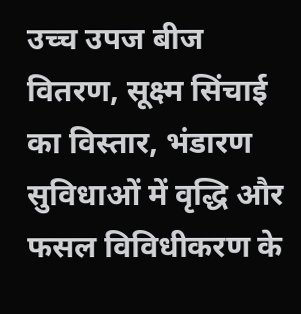उच्च उपज बीज वितरण, सूक्ष्म सिंचाई का विस्तार, भंडारण सुविधाओं में वृद्धि और फसल विविधीकरण के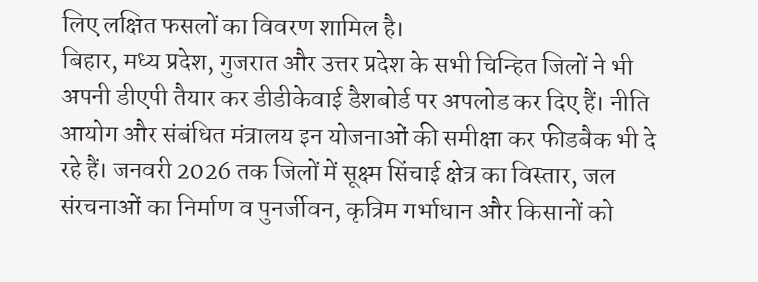लिए लक्षित फसलों का विवरण शामिल है।
बिहार, मध्य प्रदेश, गुजरात और उत्तर प्रदेश के सभी चिन्हित जिलों ने भी अपनी डीएपी तैयार कर डीडीकेवाई डैशबोर्ड पर अपलोड कर दिए हैं। नीति आयोग और संबंधित मंत्रालय इन योजनाओं की समीक्षा कर फीडबैक भी दे रहे हैं। जनवरी 2026 तक जिलों में सूक्ष्म सिंचाई क्षेत्र का विस्तार, जल संरचनाओं का निर्माण व पुनर्जीवन, कृत्रिम गर्भाधान और किसानों को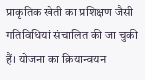प्राकृतिक खेती का प्रशिक्षण जैसी गतिविधियां संचालित की जा चुकी हैं। योजना का क्रियान्वयन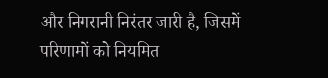और निगरानी निरंतर जारी है, जिसमें परिणामों को नियमित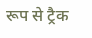रूप से ट्रैक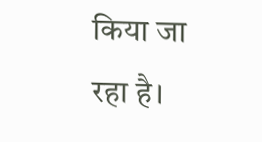किया जा रहा है।